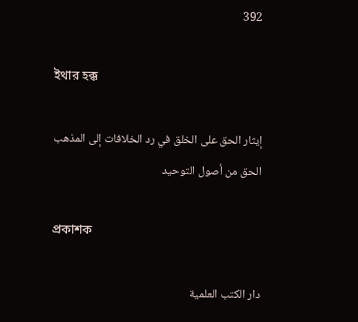392

ইথার হক্ক

إيثار الحق على الخلق في رد الخلافات إلى المذهب الحق من أصول التوحيد

প্রকাশক

دار الكتب العلمية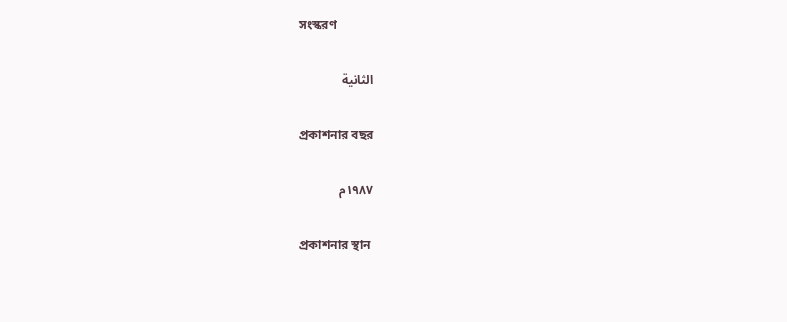সংস্করণ

الثانية

প্রকাশনার বছর

١٩٨٧م

প্রকাশনার স্থান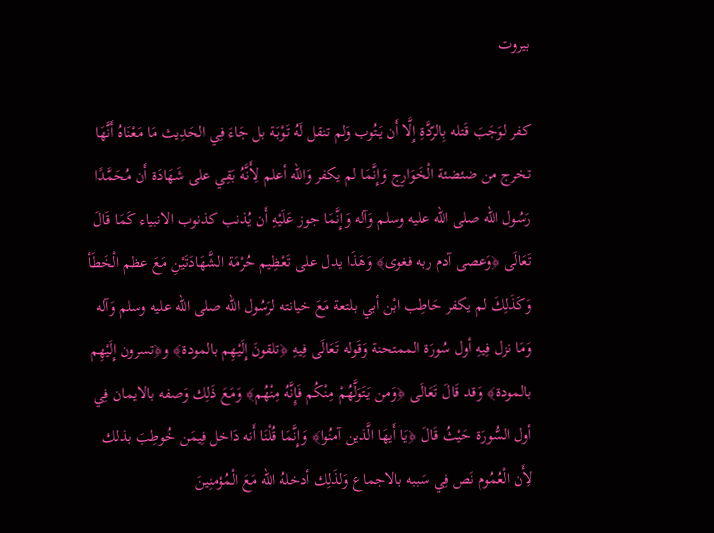بيروت

كفر لوَجَبَ قَتله بِالرّدَّةِ إِلَّا أَن يَتُوب وَلم تنقل لَهُ تَوْبَة بل جَاءَ فِي الحَدِيث مَا مَعْنَاهُ أَنَّهَا تخرج من ضئضئة الْخَوَارِج وَإِنَّمَا لم يكفر وَالله أعلم لِأَنَّهُ بَقِي على شَهَادَة أَن مُحَمَّدًا رَسُول الله صلى الله عليه وسلم وَآله وَإِنَّمَا جوز عَلَيْهِ أَن يُذنب كذنوب الانبياء كَمَا قَالَ تَعَالَى ﴿وَعصى آدم ربه فغوى﴾ وَهَذَا يدل على تَعْظِيم حُرْمَة الشَّهَادَتَيْنِ مَعَ عظم الْخَطَأ وَكَذَلِكَ لم يكفر حَاطِب ابْن أبي بلتعة مَعَ خيانته لرَسُول الله صلى الله عليه وسلم وَآله وَمَا نزل فِيهِ أول سُورَة الممتحنة وَقَوله تَعَالَى فِيهِ ﴿تلقونَ إِلَيْهِم بالمودة﴾ و﴿تسرون إِلَيْهِم بالمودة﴾ وَقد قَالَ تَعَالَى ﴿وَمن يَتَوَلَّهُمْ مِنْكُم فَإِنَّهُ مِنْهُم﴾ وَمَعَ ذَلِك وَصفه بالايمان فِي أول السُّورَة حَيْثُ قَالَ ﴿يَا أَيهَا الَّذين آمنُوا﴾ وَإِنَّمَا قُلْنَا أَنه دَاخل فِيمَن خُوطِبَ بذلك لِأَن الْعُمُوم نَص فِي سَببه بالاجماع وَلذَلِك أدخلهُ الله مَعَ الْمُؤمنِينَ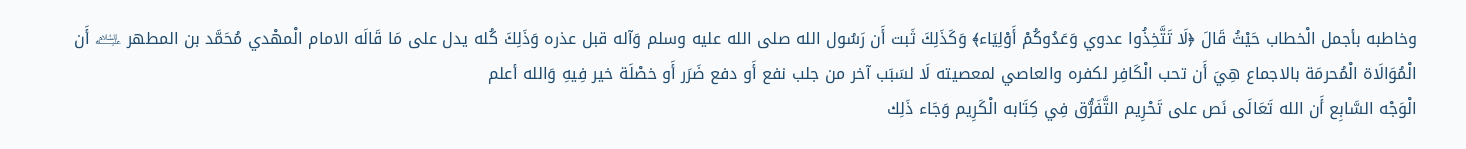وخاطبه بأجمل الْخطاب حَيْثُ قَالَ ﴿لَا تَتَّخِذُوا عدوي وَعَدُوكُمْ أَوْلِيَاء﴾ وَكَذَلِكَ ثَبت أَن رَسُول الله صلى الله عليه وسلم وَآله قبل عذره وَذَلِكَ كُله يدل على مَا قَالَه الامام الْمهْدي مُحَمَّد بن المطهر ﵇ أَن الْمُوَالَاة الْمُحرمَة بالاجماع هِيَ أَن تحب الْكَافِر لكفره والعاصي لمعصيته لَا لسَبَب آخر من جلب نفع أَو دفع ضَرَر أَو خصْلَة خير فِيهِ وَالله أعلم
الْوَجْه السَّابِع أَن الله تَعَالَى نَص على تَحْرِيم التَّفَرُّق فِي كِتَابه الْكَرِيم وَجَاء ذَلِك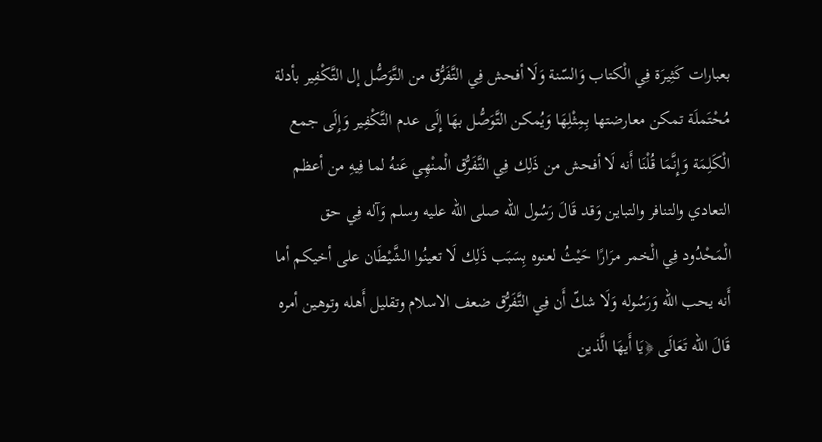بعبارات كَثِيرَة فِي الْكتاب وَالسّنة وَلَا أفحش فِي التَّفَرُّق من التَّوَصُّل إل التَّكْفِير بأدلة مُحْتَملَة تمكن معارضتها بِمِثْلِهَا وَيُمكن التَّوَصُّل بهَا إِلَى عدم التَّكْفِير وَإِلَى جمع الْكَلِمَة وَإِنَّمَا قُلْنَا أَنه لَا أفحش من ذَلِك فِي التَّفَرُّق الْمنْهِي عَنهُ لما فِيهِ من أعظم التعادي والتنافر والتباين وَقد قَالَ رَسُول الله صلى الله عليه وسلم وَآله فِي حق الْمَحْدُود فِي الْخمر مرَارًا حَيْثُ لعنوه بِسَبَب ذَلِك لَا تعينُوا الشَّيْطَان على أخيكم أما أَنه يحب الله وَرَسُوله وَلَا شكّ أَن فِي التَّفَرُّق ضعف الاسلام وتقليل أَهله وتوهين أمره قَالَ الله تَعَالَى ﴿يَا أَيهَا الَّذين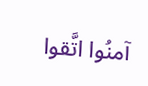آمنُوا اتَّقوا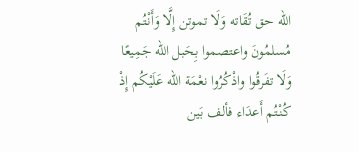الله حق تُقَاته وَلَا تموتن إِلَّا وَأَنْتُم مُسلمُونَ واعتصموا بِحَبل الله جَمِيعًا وَلَا تفَرقُوا واذْكُرُوا نعْمَة الله عَلَيْكُم إِذْ كُنْتُم أَعدَاء فألف بَين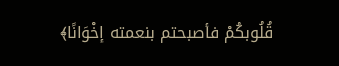قُلُوبكُمْ فأصبحتم بنعمته إخْوَانًا﴾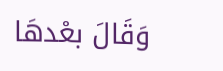وَقَالَ بعْدهَا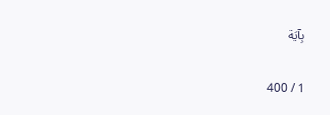بِآيَة

1 / 400